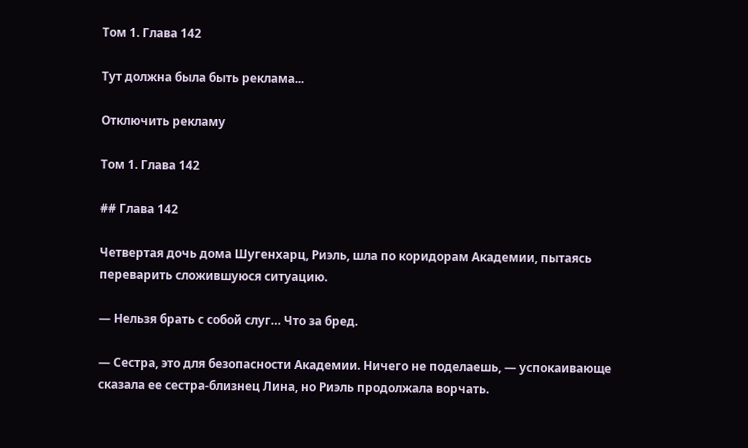Том 1. Глава 142

Тут должна была быть реклама...

Отключить рекламу

Том 1. Глава 142

## Глава 142

Четвертая дочь дома Шугенхарц, Риэль, шла по коридорам Академии, пытаясь переварить сложившуюся ситуацию.

— Нельзя брать с собой слуг… Что за бред.

— Сестра, это для безопасности Академии. Ничего не поделаешь, — успокаивающе сказала ее сестра-близнец Лина, но Риэль продолжала ворчать.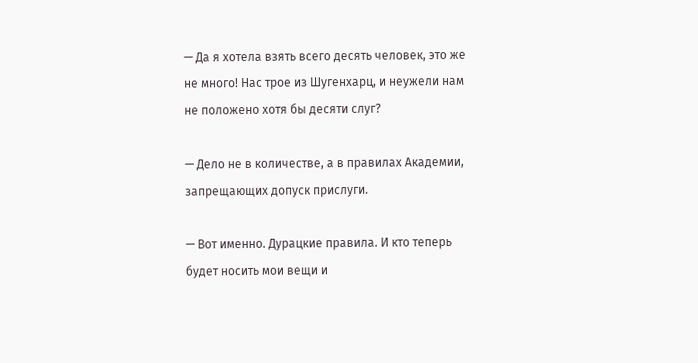— Да я хотела взять всего десять человек, это же не много! Нас трое из Шугенхарц, и неужели нам не положено хотя бы десяти слуг?

— Дело не в количестве, а в правилах Академии, запрещающих допуск прислуги.

— Вот именно. Дурацкие правила. И кто теперь будет носить мои вещи и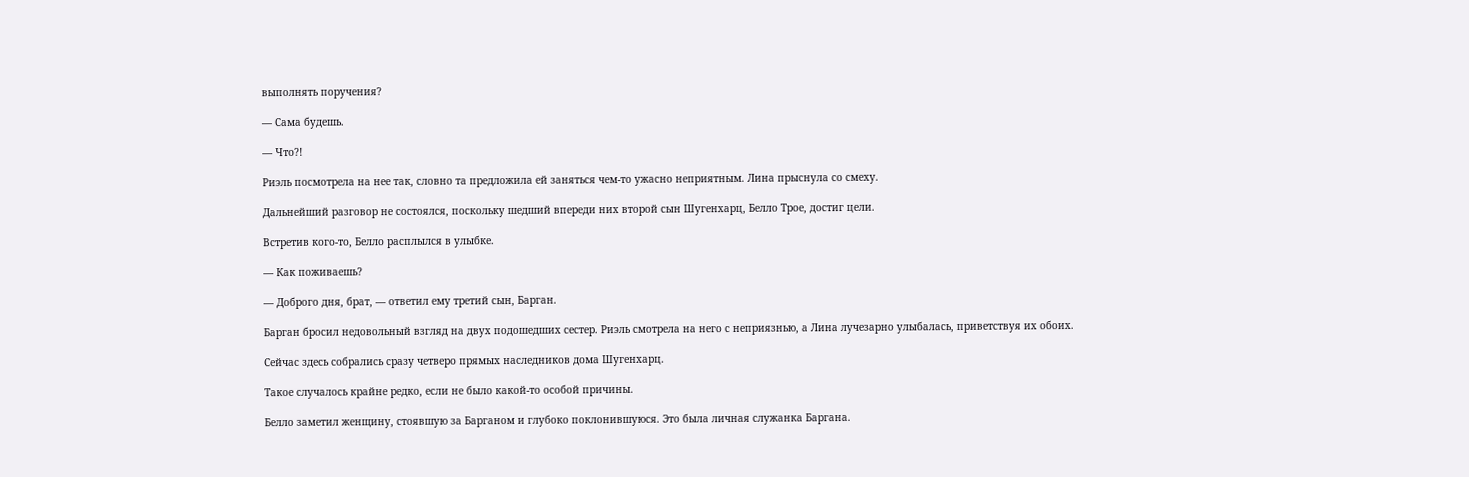выполнять поручения?

— Сама будешь.

— Что?!

Риэль посмотрела на нее так, словно та предложила ей заняться чем-то ужасно неприятным. Лина прыснула со смеху.

Дальнейший разговор не состоялся, поскольку шедший впереди них второй сын Шугенхарц, Белло Трое, достиг цели.

Встретив кого-то, Белло расплылся в улыбке.

— Как поживаешь?

— Доброго дня, брат, — ответил ему третий сын, Барган.

Барган бросил недовольный взгляд на двух подошедших сестер. Риэль смотрела на него с неприязнью, а Лина лучезарно улыбалась, приветствуя их обоих.

Сейчас здесь собрались сразу четверо прямых наследников дома Шугенхарц.

Такое случалось крайне редко, если не было какой-то особой причины.

Белло заметил женщину, стоявшую за Барганом и глубоко поклонившуюся. Это была личная служанка Баргана.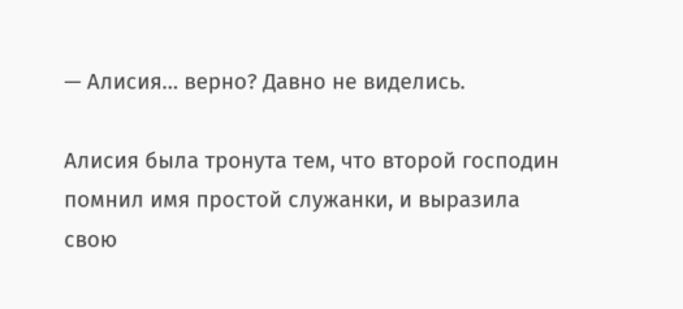— Алисия… верно? Давно не виделись.

Алисия была тронута тем, что второй господин помнил имя простой служанки, и выразила свою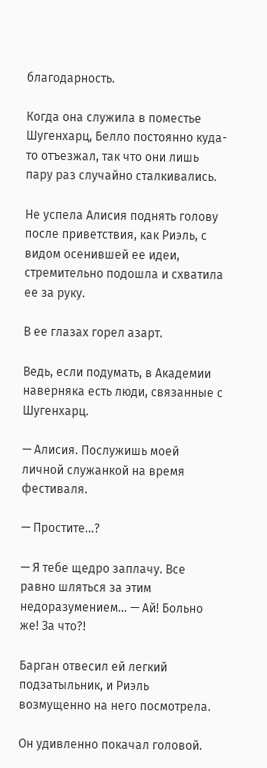благодарность.

Когда она служила в поместье Шугенхарц, Белло постоянно куда-то отъезжал, так что они лишь пару раз случайно сталкивались.

Не успела Алисия поднять голову после приветствия, как Риэль, с видом осенившей ее идеи, стремительно подошла и схватила ее за руку.

В ее глазах горел азарт.

Ведь, если подумать, в Академии наверняка есть люди, связанные с Шугенхарц.

— Алисия. Послужишь моей личной служанкой на время фестиваля.

— Простите…?

— Я тебе щедро заплачу. Все равно шляться за этим недоразумением… — Ай! Больно же! За что?!

Барган отвесил ей легкий подзатыльник, и Риэль возмущенно на него посмотрела.

Он удивленно покачал головой.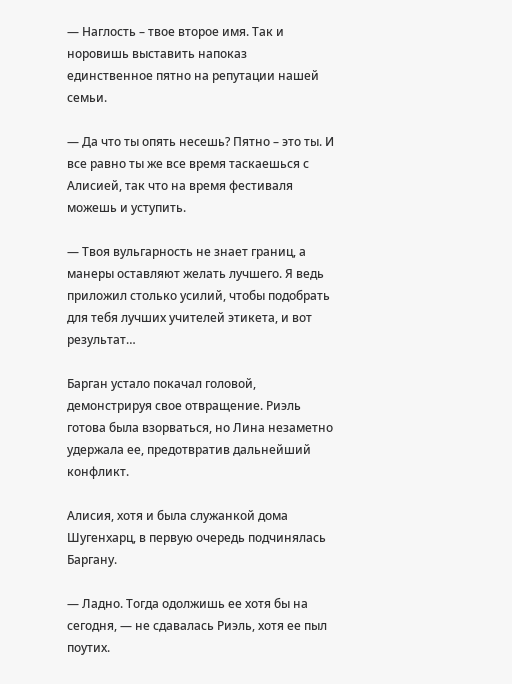— Наглость – твое второе имя. Так и норовишь выставить напоказ единственное пятно на репутации нашей семьи.

— Да что ты опять несешь? Пятно – это ты. И все равно ты же все время таскаешься с Алисией, так что на время фестиваля можешь и уступить.

— Твоя вульгарность не знает границ, а манеры оставляют желать лучшего. Я ведь приложил столько усилий, чтобы подобрать для тебя лучших учителей этикета, и вот результат…

Барган устало покачал головой, демонстрируя свое отвращение. Риэль готова была взорваться, но Лина незаметно удержала ее, предотвратив дальнейший конфликт.

Алисия, хотя и была служанкой дома Шугенхарц, в первую очередь подчинялась Баргану.

— Ладно. Тогда одолжишь ее хотя бы на сегодня, — не сдавалась Риэль, хотя ее пыл поутих.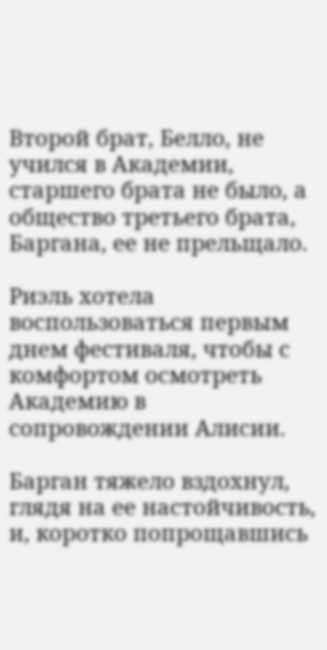Второй брат, Белло, не учился в Академии, старшего брата не было, а общество третьего брата, Баргана, ее не прельщало.

Риэль хотела воспользоваться первым днем фестиваля, чтобы с комфортом осмотреть Академию в сопровождении Алисии.

Барган тяжело вздохнул, глядя на ее настойчивость, и, коротко попрощавшись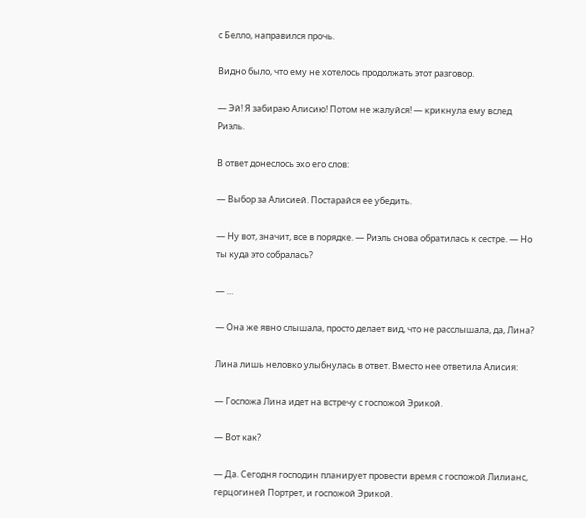с Белло, направился прочь.

Видно было, что ему не хотелось продолжать этот разговор.

— Эй! Я забираю Алисию! Потом не жалуйся! — крикнула ему вслед Риэль.

В ответ донеслось эхо его слов:

— Выбор за Алисией. Постарайся ее убедить.

— Ну вот, значит, все в порядке. — Риэль снова обратилась к сестре. — Но ты куда это собралась?

— …

— Она же явно слышала, просто делает вид, что не расслышала, да, Лина?

Лина лишь неловко улыбнулась в ответ. Вместо нее ответила Алисия:

— Госпожа Лина идет на встречу с госпожой Эрикой.

— Вот как?

— Да. Сегодня господин планирует провести время с госпожой Лилианс, герцогиней Портрет, и госпожой Эрикой.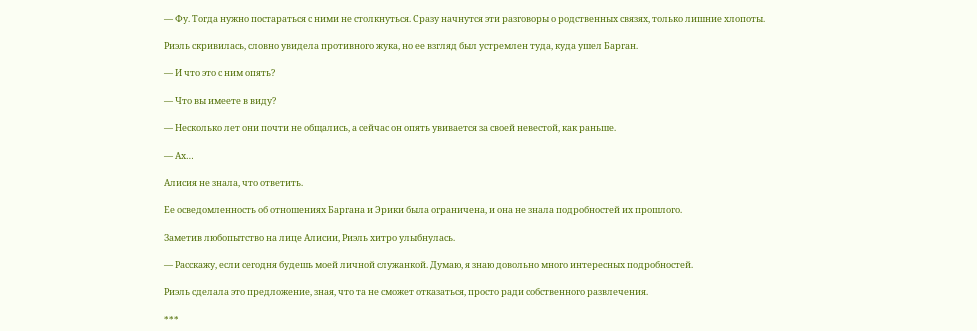— Фу. Тогда нужно постараться с ними не столкнуться. Сразу начнутся эти разговоры о родственных связях, только лишние хлопоты.

Риэль скривилась, словно увидела противного жука, но ее взгляд был устремлен туда, куда ушел Барган.

— И что это с ним опять?

— Что вы имеете в виду?

— Несколько лет они почти не общались, а сейчас он опять увивается за своей невестой, как раньше.

— Ах…

Алисия не знала, что ответить.

Ее осведомленность об отношениях Баргана и Эрики была ограничена, и она не знала подробностей их прошлого.

Заметив любопытство на лице Алисии, Риэль хитро улыбнулась.

— Расскажу, если сегодня будешь моей личной служанкой. Думаю, я знаю довольно много интересных подробностей.

Риэль сделала это предложение, зная, что та не сможет отказаться, просто ради собственного развлечения.

***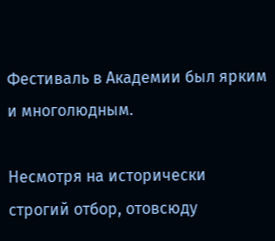Фестиваль в Академии был ярким и многолюдным.

Несмотря на исторически строгий отбор, отовсюду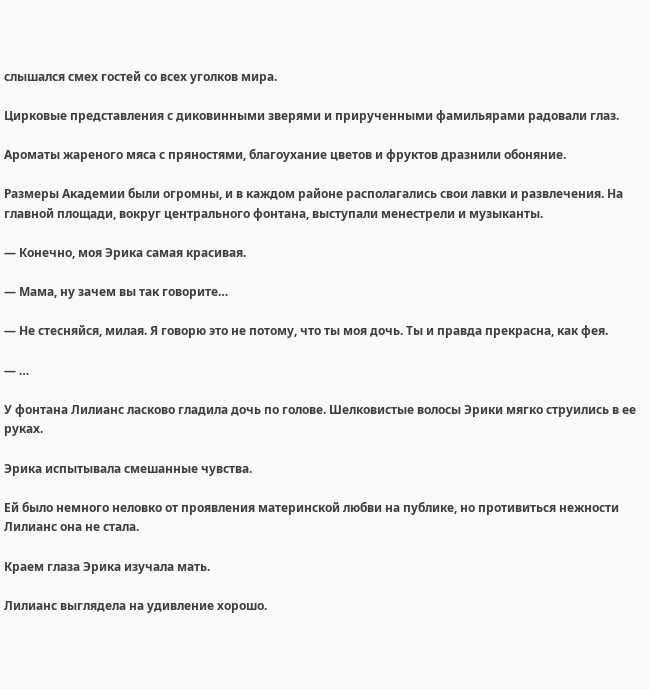слышался смех гостей со всех уголков мира.

Цирковые представления с диковинными зверями и прирученными фамильярами радовали глаз.

Ароматы жареного мяса с пряностями, благоухание цветов и фруктов дразнили обоняние.

Размеры Академии были огромны, и в каждом районе располагались свои лавки и развлечения. На главной площади, вокруг центрального фонтана, выступали менестрели и музыканты.

— Конечно, моя Эрика самая красивая.

— Мама, ну зачем вы так говорите…

— Не стесняйся, милая. Я говорю это не потому, что ты моя дочь. Ты и правда прекрасна, как фея.

— …

У фонтана Лилианс ласково гладила дочь по голове. Шелковистые волосы Эрики мягко струились в ее руках.

Эрика испытывала смешанные чувства.

Ей было немного неловко от проявления материнской любви на публике, но противиться нежности Лилианс она не стала.

Краем глаза Эрика изучала мать.

Лилианс выглядела на удивление хорошо.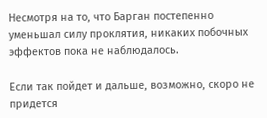Несмотря на то, что Барган постепенно уменьшал силу проклятия, никаких побочных эффектов пока не наблюдалось.

Если так пойдет и дальше, возможно, скоро не придется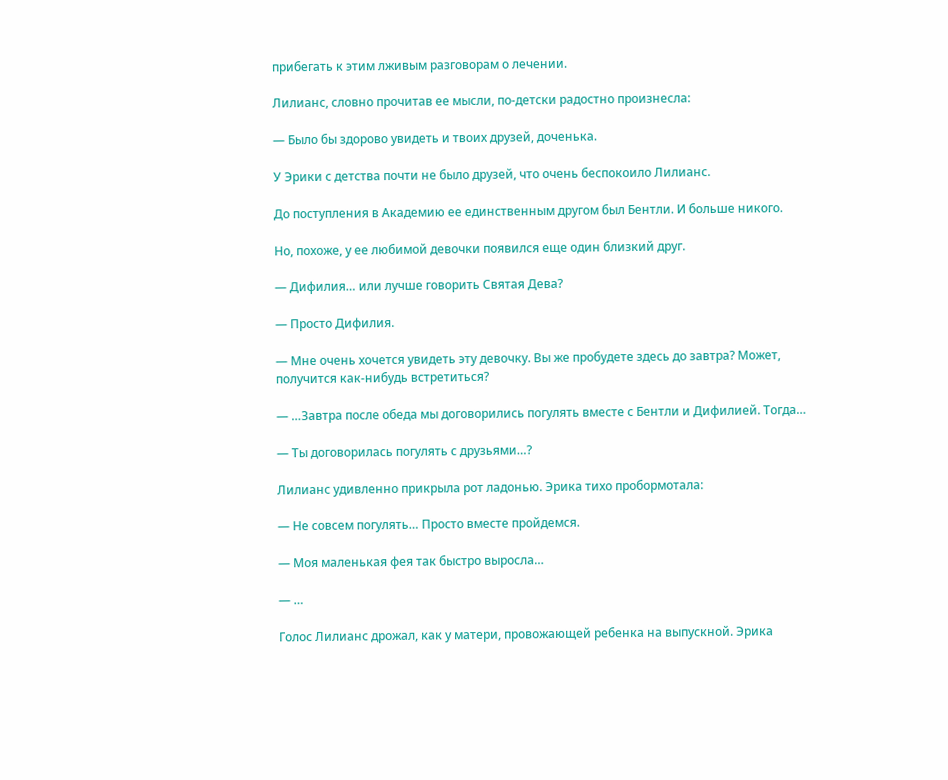прибегать к этим лживым разговорам о лечении.

Лилианс, словно прочитав ее мысли, по-детски радостно произнесла:

— Было бы здорово увидеть и твоих друзей, доченька.

У Эрики с детства почти не было друзей, что очень беспокоило Лилианс.

До поступления в Академию ее единственным другом был Бентли. И больше никого.

Но, похоже, у ее любимой девочки появился еще один близкий друг.

— Дифилия… или лучше говорить Святая Дева?

— Просто Дифилия.

— Мне очень хочется увидеть эту девочку. Вы же пробудете здесь до завтра? Может, получится как-нибудь встретиться?

— …Завтра после обеда мы договорились погулять вместе с Бентли и Дифилией. Тогда…

— Ты договорилась погулять с друзьями…?

Лилианс удивленно прикрыла рот ладонью. Эрика тихо пробормотала:

— Не совсем погулять… Просто вместе пройдемся.

— Моя маленькая фея так быстро выросла…

— …

Голос Лилианс дрожал, как у матери, провожающей ребенка на выпускной. Эрика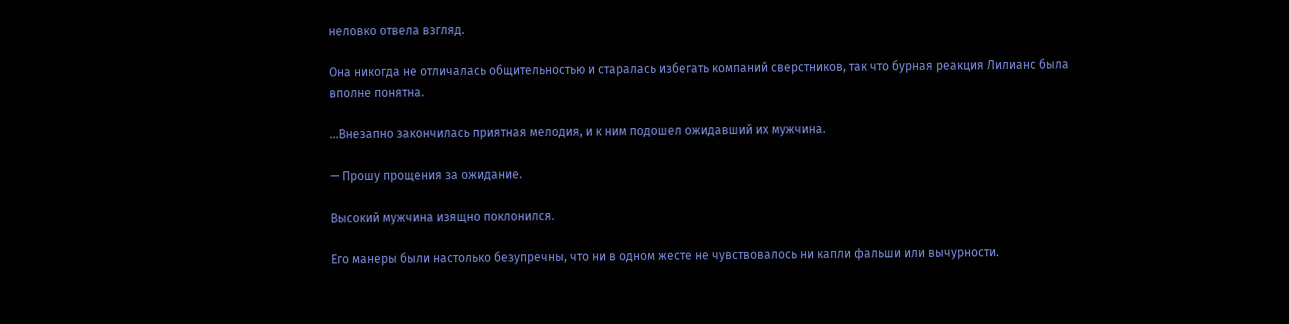неловко отвела взгляд.

Она никогда не отличалась общительностью и старалась избегать компаний сверстников, так что бурная реакция Лилианс была вполне понятна.

…Внезапно закончилась приятная мелодия, и к ним подошел ожидавший их мужчина.

— Прошу прощения за ожидание.

Высокий мужчина изящно поклонился.

Его манеры были настолько безупречны, что ни в одном жесте не чувствовалось ни капли фальши или вычурности.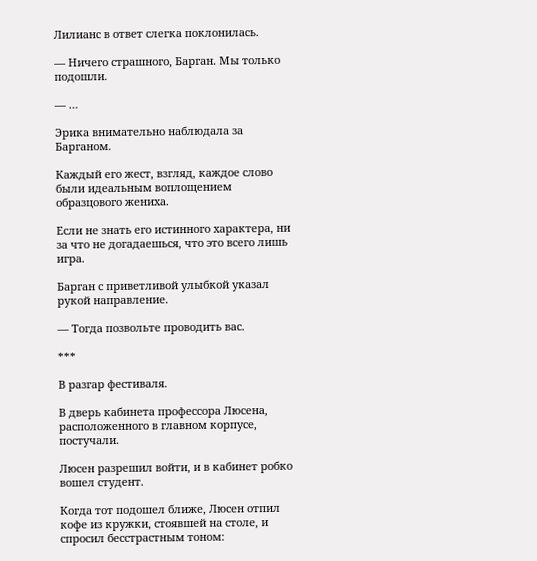Лилианс в ответ слегка поклонилась.

— Ничего страшного, Барган. Мы только подошли.

— …

Эрика внимательно наблюдала за Барганом.

Каждый его жест, взгляд, каждое слово были идеальным воплощением образцового жениха.

Если не знать его истинного характера, ни за что не догадаешься, что это всего лишь игра.

Барган с приветливой улыбкой указал рукой направление.

— Тогда позвольте проводить вас.

***

В разгар фестиваля.

В дверь кабинета профессора Люсена, расположенного в главном корпусе, постучали.

Люсен разрешил войти, и в кабинет робко вошел студент.

Когда тот подошел ближе, Люсен отпил кофе из кружки, стоявшей на столе, и спросил бесстрастным тоном: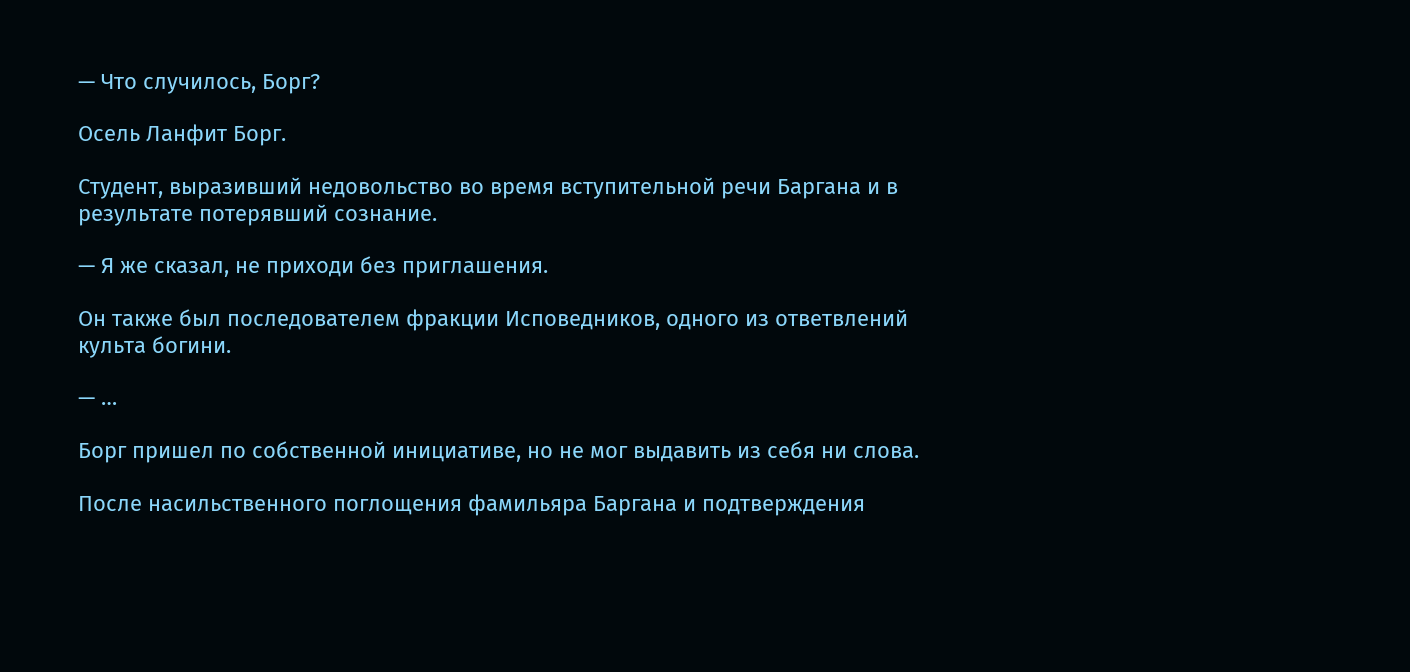— Что случилось, Борг?

Осель Ланфит Борг.

Студент, выразивший недовольство во время вступительной речи Баргана и в результате потерявший сознание.

— Я же сказал, не приходи без приглашения.

Он также был последователем фракции Исповедников, одного из ответвлений культа богини.

— …

Борг пришел по собственной инициативе, но не мог выдавить из себя ни слова.

После насильственного поглощения фамильяра Баргана и подтверждения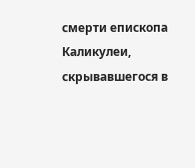смерти епископа Каликулеи, скрывавшегося в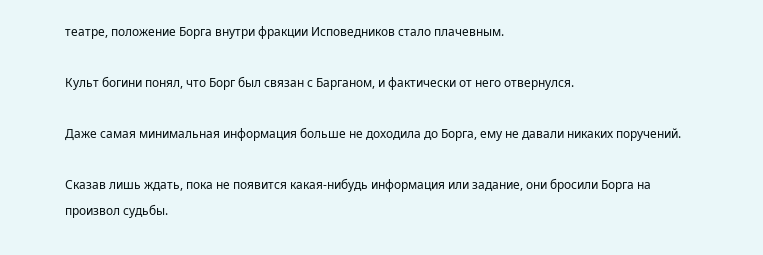театре, положение Борга внутри фракции Исповедников стало плачевным.

Культ богини понял, что Борг был связан с Барганом, и фактически от него отвернулся.

Даже самая минимальная информация больше не доходила до Борга, ему не давали никаких поручений.

Сказав лишь ждать, пока не появится какая-нибудь информация или задание, они бросили Борга на произвол судьбы.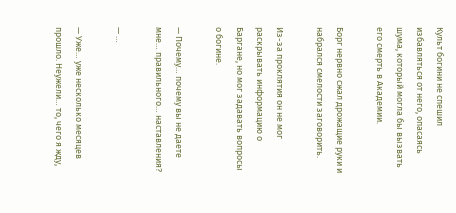Культ богини не спешил избавляться от него, опасаясь шума, который могла бы вызвать его смерть в Академии.

Борг нервно сжал дрожащие руки и набрался смелости заговорить.

Из-за проклятия он не мог раскрывать информацию о Баргане, но мог задавать вопросы о богине.

— Почему… почему вы не даете мне… правильного… наставления?

— …

— Уже… уже несколько месяцев прошло. Неужели… то, чего я жду,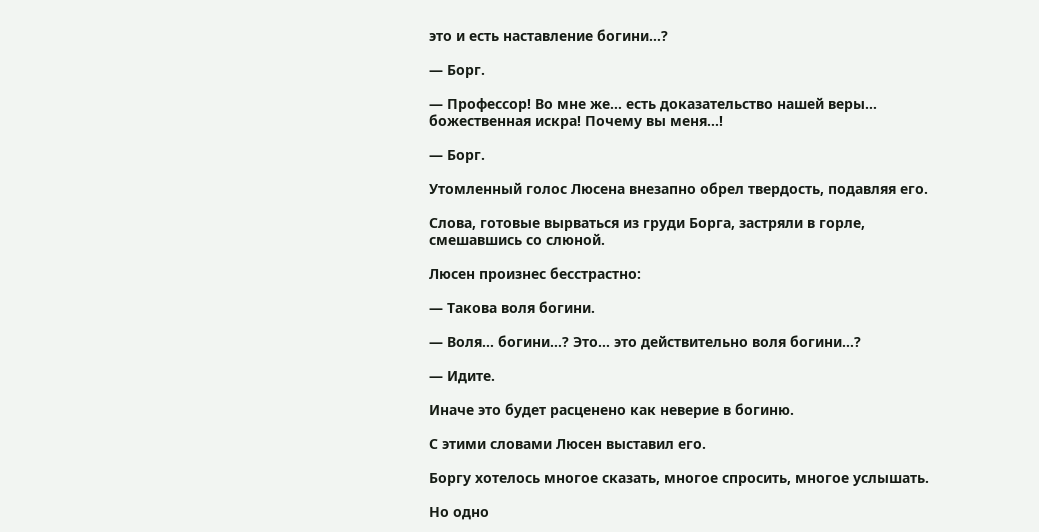это и есть наставление богини…?

— Борг.

— Профессор! Во мне же… есть доказательство нашей веры… божественная искра! Почему вы меня…!

— Борг.

Утомленный голос Люсена внезапно обрел твердость, подавляя его.

Слова, готовые вырваться из груди Борга, застряли в горле, смешавшись со слюной.

Люсен произнес бесстрастно:

— Такова воля богини.

— Воля… богини…? Это… это действительно воля богини…?

— Идите.

Иначе это будет расценено как неверие в богиню.

С этими словами Люсен выставил его.

Боргу хотелось многое сказать, многое спросить, многое услышать.

Но одно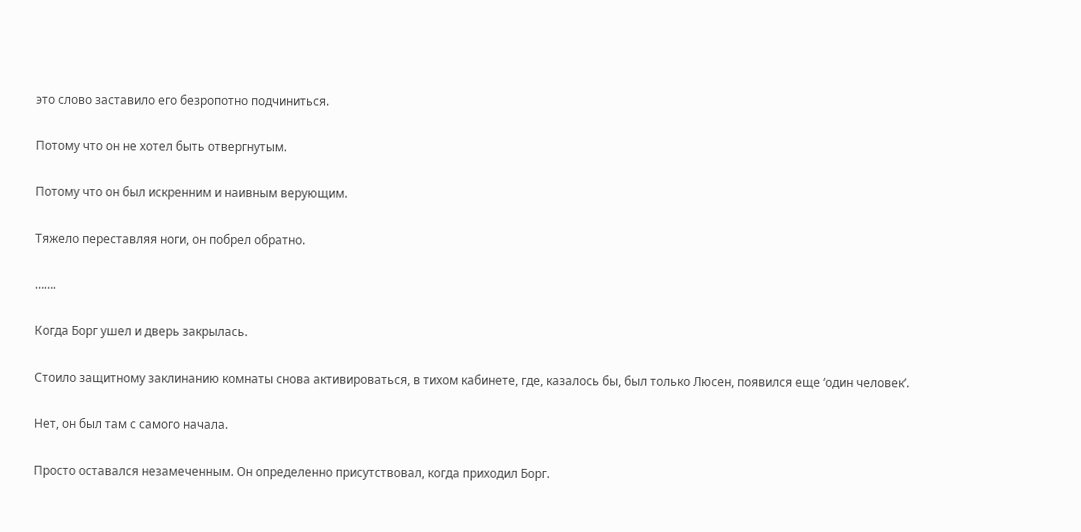это слово заставило его безропотно подчиниться.

Потому что он не хотел быть отвергнутым.

Потому что он был искренним и наивным верующим.

Тяжело переставляя ноги, он побрел обратно.

…….

Когда Борг ушел и дверь закрылась.

Стоило защитному заклинанию комнаты снова активироваться, в тихом кабинете, где, казалось бы, был только Люсен, появился еще ‘один человек’.

Нет, он был там с самого начала.

Просто оставался незамеченным. Он определенно присутствовал, когда приходил Борг.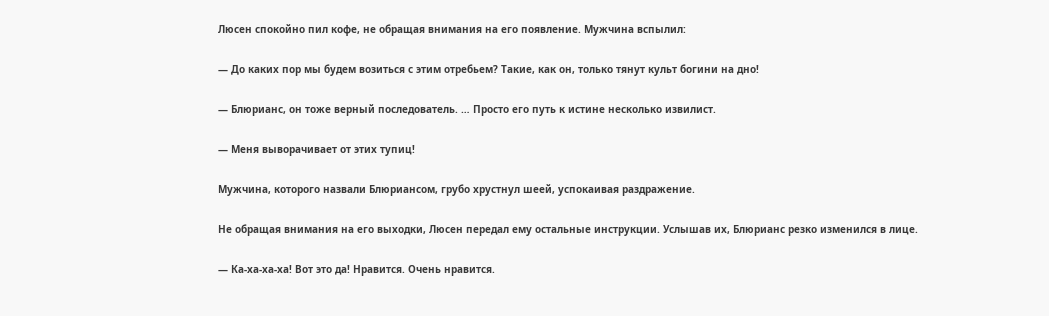Люсен спокойно пил кофе, не обращая внимания на его появление. Мужчина вспылил:

— До каких пор мы будем возиться с этим отребьем? Такие, как он, только тянут культ богини на дно!

— Блюрианс, он тоже верный последователь. … Просто его путь к истине несколько извилист.

— Меня выворачивает от этих тупиц!

Мужчина, которого назвали Блюриансом, грубо хрустнул шеей, успокаивая раздражение.

Не обращая внимания на его выходки, Люсен передал ему остальные инструкции. Услышав их, Блюрианс резко изменился в лице.

— Ка-ха-ха-ха! Вот это да! Нравится. Очень нравится.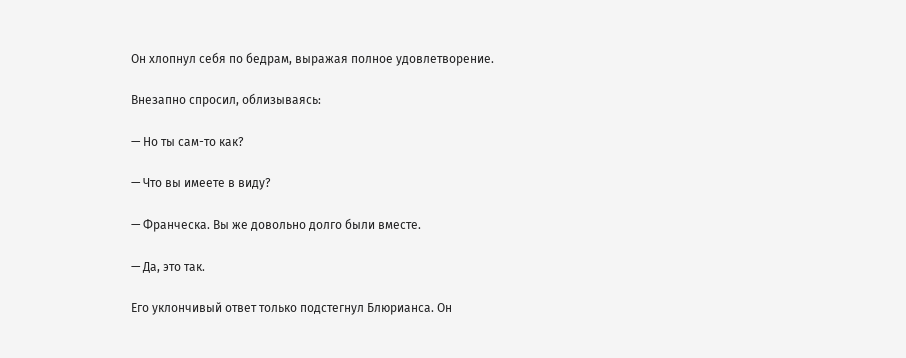Он хлопнул себя по бедрам, выражая полное удовлетворение.

Внезапно спросил, облизываясь:

— Но ты сам-то как?

— Что вы имеете в виду?

— Франческа. Вы же довольно долго были вместе.

— Да, это так.

Его уклончивый ответ только подстегнул Блюрианса. Он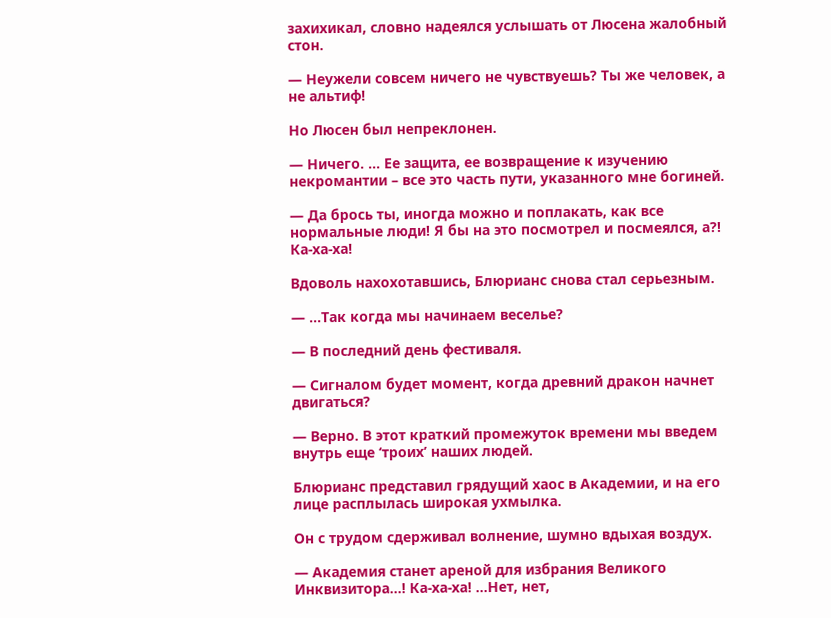захихикал, словно надеялся услышать от Люсена жалобный стон.

— Неужели совсем ничего не чувствуешь? Ты же человек, а не альтиф!

Но Люсен был непреклонен.

— Ничего. … Ее защита, ее возвращение к изучению некромантии – все это часть пути, указанного мне богиней.

— Да брось ты, иногда можно и поплакать, как все нормальные люди! Я бы на это посмотрел и посмеялся, а?! Ка-ха-ха!

Вдоволь нахохотавшись, Блюрианс снова стал серьезным.

— …Так когда мы начинаем веселье?

— В последний день фестиваля.

— Сигналом будет момент, когда древний дракон начнет двигаться?

— Верно. В этот краткий промежуток времени мы введем внутрь еще ‘троих’ наших людей.

Блюрианс представил грядущий хаос в Академии, и на его лице расплылась широкая ухмылка.

Он с трудом сдерживал волнение, шумно вдыхая воздух.

— Академия станет ареной для избрания Великого Инквизитора…! Ка-ха-ха! …Нет, нет,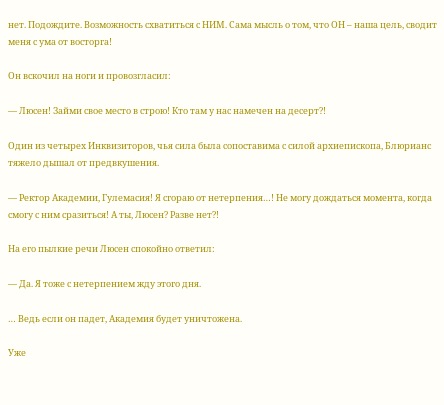нет. Подождите. Возможность схватиться с НИМ. Сама мысль о том, что ОН – наша цель, сводит меня с ума от восторга!

Он вскочил на ноги и провозгласил:

— Люсен! Займи свое место в строю! Кто там у нас намечен на десерт?!

Один из четырех Инквизиторов, чья сила была сопоставима с силой архиепископа, Блюрианс тяжело дышал от предвкушения.

— Ректор Академии, Гулемасия! Я сгораю от нетерпения…! Не могу дождаться момента, когда смогу с ним сразиться! А ты, Люсен? Разве нет?!

На его пылкие речи Люсен спокойно ответил:

— Да. Я тоже с нетерпением жду этого дня.

… Ведь если он падет, Академия будет уничтожена.

Уже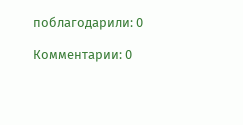поблагодарили: 0

Комментарии: 0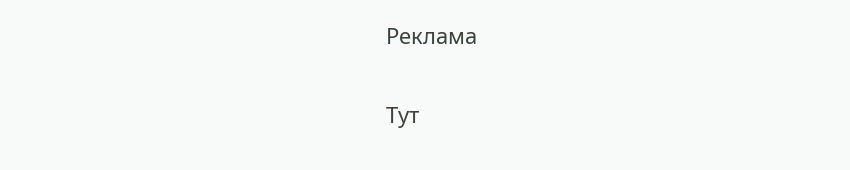Реклама

Тут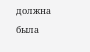должна была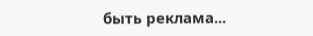быть реклама...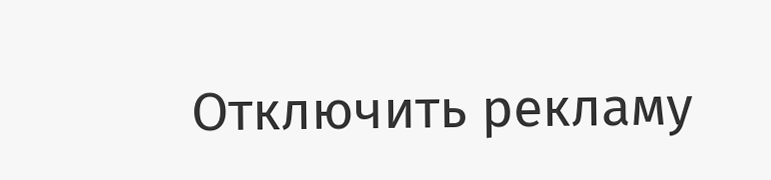Отключить рекламу